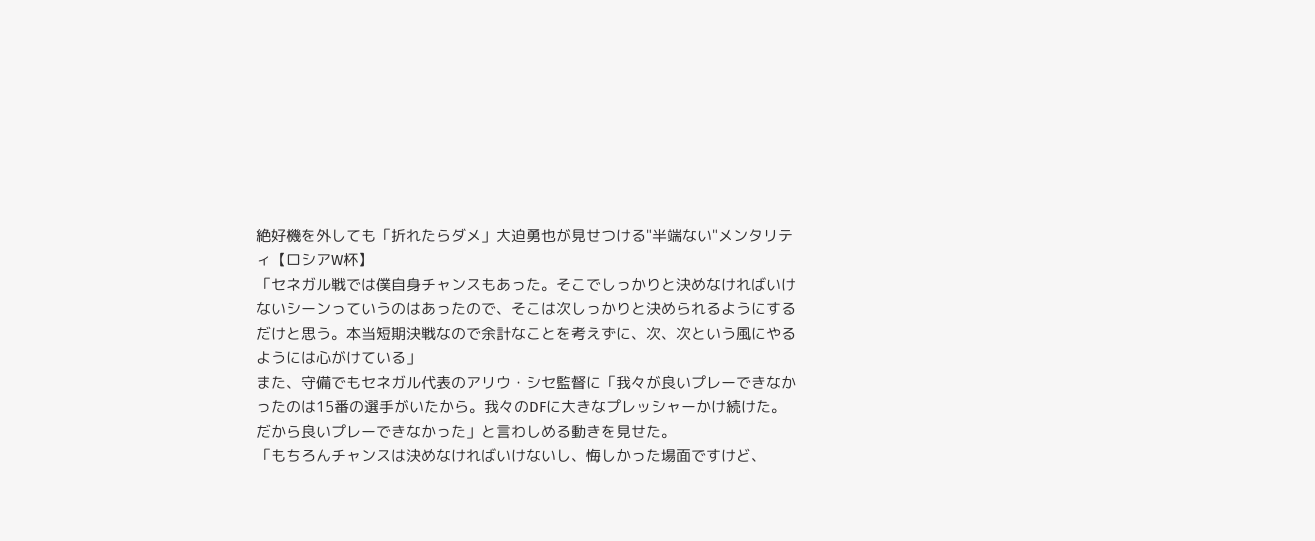絶好機を外しても「折れたらダメ」大迫勇也が見せつける"半端ない"メンタリティ【ロシアW杯】
「セネガル戦では僕自身チャンスもあった。そこでしっかりと決めなければいけないシーンっていうのはあったので、そこは次しっかりと決められるようにするだけと思う。本当短期決戦なので余計なことを考えずに、次、次という風にやるようには心がけている」
また、守備でもセネガル代表のアリウ・シセ監督に「我々が良いプレーできなかったのは15番の選手がいたから。我々のDFに大きなプレッシャーかけ続けた。だから良いプレーできなかった」と言わしめる動きを見せた。
「もちろんチャンスは決めなければいけないし、悔しかった場面ですけど、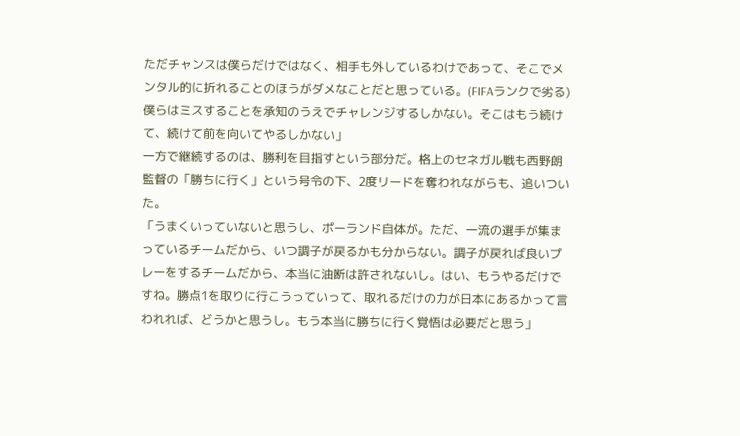ただチャンスは僕らだけではなく、相手も外しているわけであって、そこでメンタル的に折れることのほうがダメなことだと思っている。(FIFAランクで劣る)僕らはミスすることを承知のうえでチャレンジするしかない。そこはもう続けて、続けて前を向いてやるしかない」
一方で継続するのは、勝利を目指すという部分だ。格上のセネガル戦も西野朗監督の「勝ちに行く」という号令の下、2度リードを奪われながらも、追いついた。
「うまくいっていないと思うし、ポーランド自体が。ただ、一流の選手が集まっているチームだから、いつ調子が戻るかも分からない。調子が戻れば良いプレーをするチームだから、本当に油断は許されないし。はい、もうやるだけですね。勝点1を取りに行こうっていって、取れるだけの力が日本にあるかって言われれば、どうかと思うし。もう本当に勝ちに行く覚悟は必要だと思う」